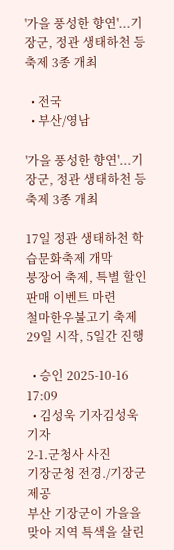'가을 풍성한 향연'...기장군, 정관 생태하천 등 축제 3종 개최

  • 전국
  • 부산/영남

'가을 풍성한 향연'...기장군, 정관 생태하천 등 축제 3종 개최

17일 정관 생태하천 학습문화축제 개막
붕장어 축제, 특별 할인 판매 이벤트 마련
철마한우불고기 축제 29일 시작, 5일간 진행

  • 승인 2025-10-16 17:09
  • 김성욱 기자김성욱 기자
2-1.군청사 사진
기장군청 전경./기장군 제공
부산 기장군이 가을을 맞아 지역 특색을 살린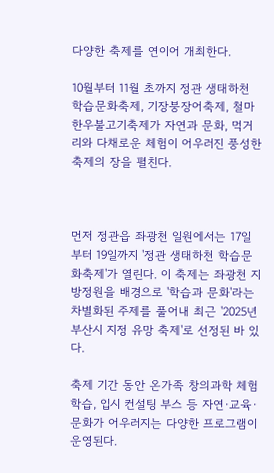다양한 축제를 연이어 개최한다.

10월부터 11월 초까지 정관 생태하천 학습문화축제, 기장붕장어축제, 철마한우불고기축제가 자연과 문화, 먹거리와 다채로운 체험이 어우러진 풍성한 축제의 장을 펼친다.



먼저 정관읍 좌광천 일원에서는 17일부터 19일까지 '정관 생태하천 학습문화축제'가 열린다. 이 축제는 좌광천 지방정원을 배경으로 '학습과 문화'라는 차별화된 주제를 풀어내 최근 '2025년 부산시 지정 유망 축제'로 선정된 바 있다.

축제 기간 동안 온가족 창의과학 체험학습, 입시 컨설팅 부스 등 자연·교육·문화가 어우러지는 다양한 프로그램이 운영된다.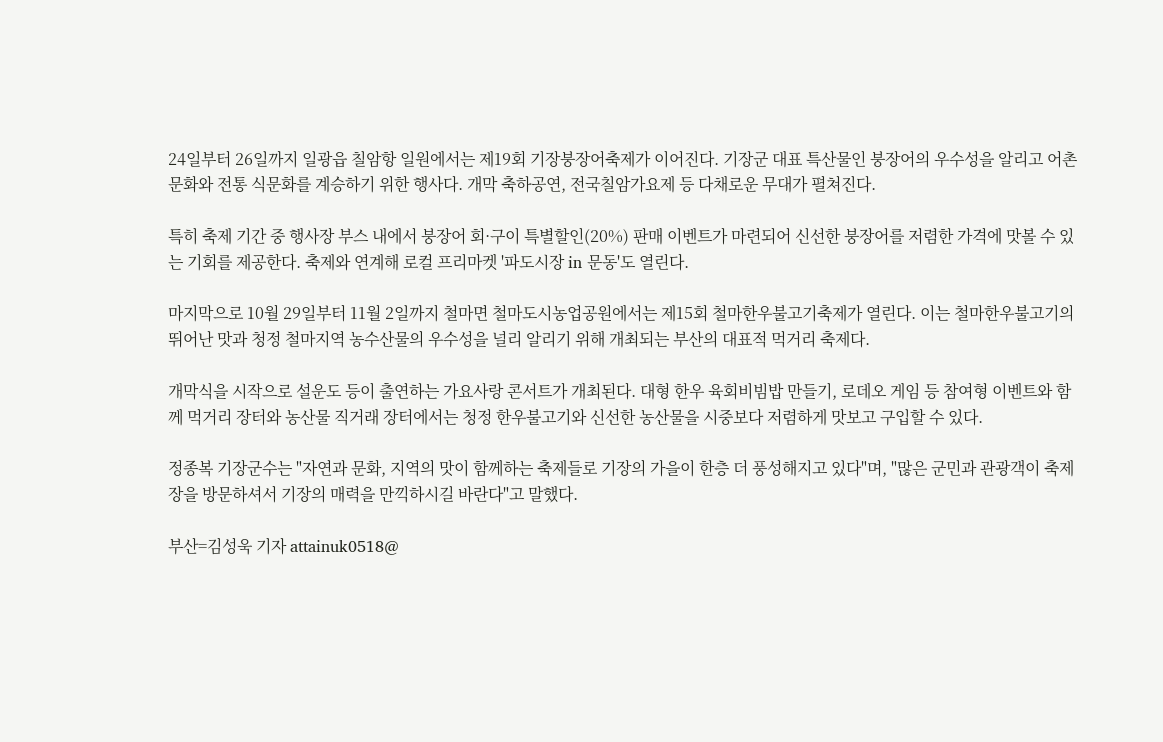24일부터 26일까지 일광읍 칠암항 일원에서는 제19회 기장붕장어축제가 이어진다. 기장군 대표 특산물인 붕장어의 우수성을 알리고 어촌문화와 전통 식문화를 계승하기 위한 행사다. 개막 축하공연, 전국칠암가요제 등 다채로운 무대가 펼쳐진다.

특히 축제 기간 중 행사장 부스 내에서 붕장어 회·구이 특별할인(20%) 판매 이벤트가 마련되어 신선한 붕장어를 저렴한 가격에 맛볼 수 있는 기회를 제공한다. 축제와 연계해 로컬 프리마켓 '파도시장 in 문동'도 열린다.

마지막으로 10월 29일부터 11월 2일까지 철마면 철마도시농업공원에서는 제15회 철마한우불고기축제가 열린다. 이는 철마한우불고기의 뛰어난 맛과 청정 철마지역 농수산물의 우수성을 널리 알리기 위해 개최되는 부산의 대표적 먹거리 축제다.

개막식을 시작으로 설운도 등이 출연하는 가요사랑 콘서트가 개최된다. 대형 한우 육회비빔밥 만들기, 로데오 게임 등 참여형 이벤트와 함께 먹거리 장터와 농산물 직거래 장터에서는 청정 한우불고기와 신선한 농산물을 시중보다 저렴하게 맛보고 구입할 수 있다.

정종복 기장군수는 "자연과 문화, 지역의 맛이 함께하는 축제들로 기장의 가을이 한층 더 풍성해지고 있다"며, "많은 군민과 관광객이 축제장을 방문하셔서 기장의 매력을 만끽하시길 바란다"고 말했다.

부산=김성욱 기자 attainuk0518@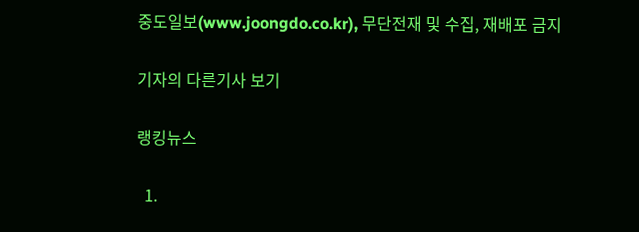중도일보(www.joongdo.co.kr), 무단전재 및 수집, 재배포 금지

기자의 다른기사 보기

랭킹뉴스

  1.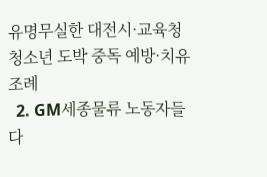유명무실한 대전시·교육청 청소년 도박 중독 예방·치유 조례
  2. GM세종물류 노동자들 다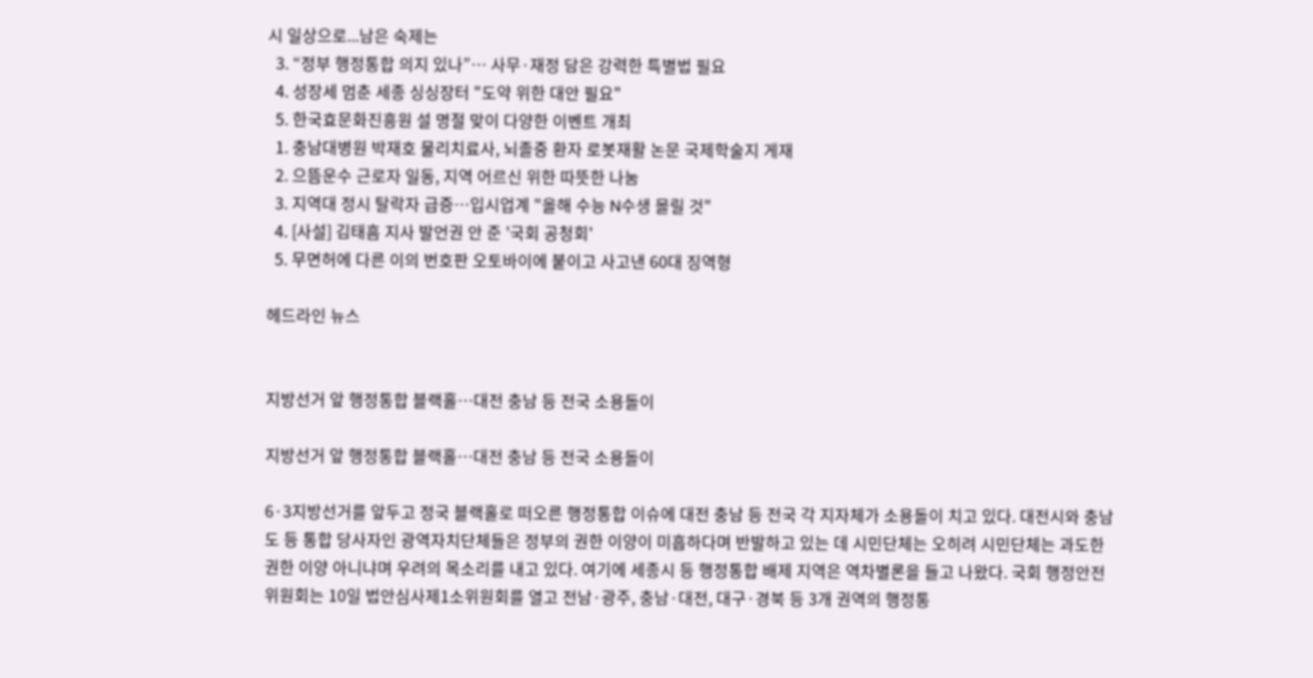시 일상으로...남은 숙제는
  3. “정부 행정통합 의지 있나”… 사무·재정 담은 강력한 특별법 필요
  4. 성장세 멈춘 세종 싱싱장터 "도약 위한 대안 필요"
  5. 한국효문화진흥원 설 명절 맞이 다양한 이벤트 개최
  1. 충남대병원 박재호 물리치료사, 뇌졸중 환자 로봇재활 논문 국제학술지 게재
  2. 으뜸운수 근로자 일동, 지역 어르신 위한 따뜻한 나눔
  3. 지역대 정시 탈락자 급증…입시업계 "올해 수능 N수생 몰릴 것"
  4. [사설] 김태흠 지사 발언권 안 준 '국회 공청회'
  5. 무면허에 다른 이의 번호판 오토바이에 붙이고 사고낸 60대 징역형

헤드라인 뉴스


지방선거 앞 행정통합 블랙홀…대전 충남 등 전국 소용돌이

지방선거 앞 행정통합 블랙홀…대전 충남 등 전국 소용돌이

6·3지방선거를 앞두고 정국 블랙홀로 떠오른 행정통합 이슈에 대전 충남 등 전국 각 지자체가 소용돌이 치고 있다. 대전시와 충남도 등 통합 당사자인 광역자치단체들은 정부의 권한 이양이 미흡하다며 반발하고 있는 데 시민단체는 오히려 시민단체는 과도한 권한 이양 아니냐며 우려의 목소리를 내고 있다. 여기에 세종시 등 행정통합 배제 지역은 역차별론을 들고 나왔다. 국회 행정안전위원회는 10일 법안심사제1소위원회를 열고 전남·광주, 충남·대전, 대구·경북 등 3개 권역의 행정통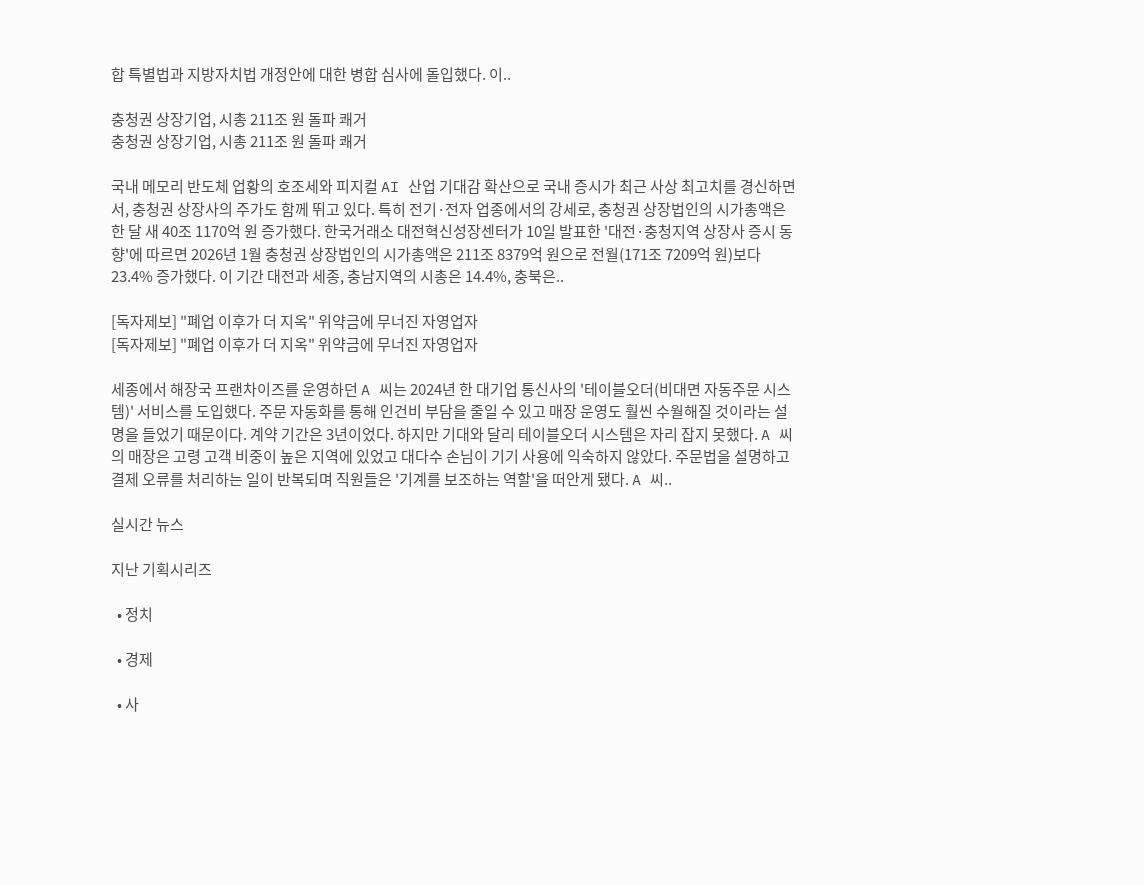합 특별법과 지방자치법 개정안에 대한 병합 심사에 돌입했다. 이..

충청권 상장기업, 시총 211조 원 돌파 쾌거
충청권 상장기업, 시총 211조 원 돌파 쾌거

국내 메모리 반도체 업황의 호조세와 피지컬 AI 산업 기대감 확산으로 국내 증시가 최근 사상 최고치를 경신하면서, 충청권 상장사의 주가도 함께 뛰고 있다. 특히 전기·전자 업종에서의 강세로, 충청권 상장법인의 시가총액은 한 달 새 40조 1170억 원 증가했다. 한국거래소 대전혁신성장센터가 10일 발표한 '대전·충청지역 상장사 증시 동향'에 따르면 2026년 1월 충청권 상장법인의 시가총액은 211조 8379억 원으로 전월(171조 7209억 원)보다 23.4% 증가했다. 이 기간 대전과 세종, 충남지역의 시총은 14.4%, 충북은..

[독자제보] "폐업 이후가 더 지옥" 위약금에 무너진 자영업자
[독자제보] "폐업 이후가 더 지옥" 위약금에 무너진 자영업자

세종에서 해장국 프랜차이즈를 운영하던 A 씨는 2024년 한 대기업 통신사의 '테이블오더(비대면 자동주문 시스템)' 서비스를 도입했다. 주문 자동화를 통해 인건비 부담을 줄일 수 있고 매장 운영도 훨씬 수월해질 것이라는 설명을 들었기 때문이다. 계약 기간은 3년이었다. 하지만 기대와 달리 테이블오더 시스템은 자리 잡지 못했다. A 씨의 매장은 고령 고객 비중이 높은 지역에 있었고 대다수 손님이 기기 사용에 익숙하지 않았다. 주문법을 설명하고 결제 오류를 처리하는 일이 반복되며 직원들은 '기계를 보조하는 역할'을 떠안게 됐다. A 씨..

실시간 뉴스

지난 기획시리즈

  • 정치

  • 경제

  • 사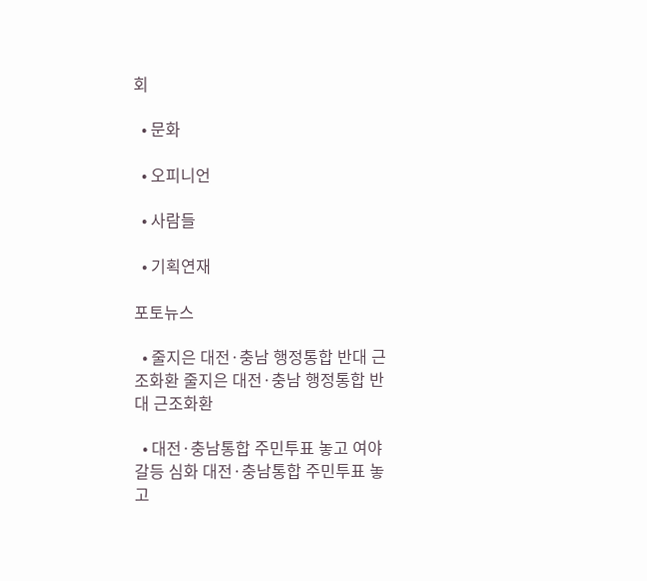회

  • 문화

  • 오피니언

  • 사람들

  • 기획연재

포토뉴스

  • 줄지은 대전·충남 행정통합 반대 근조화환 줄지은 대전·충남 행정통합 반대 근조화환

  • 대전·충남통합 주민투표 놓고 여야 갈등 심화 대전·충남통합 주민투표 놓고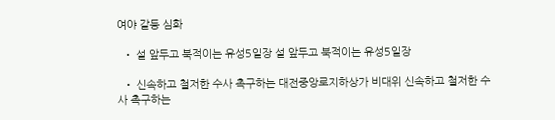여야 갈등 심화

  • 설 앞두고 북적이는 유성5일장 설 앞두고 북적이는 유성5일장

  • 신속하고 철저한 수사 촉구하는 대전중앙로지하상가 비대위 신속하고 철저한 수사 촉구하는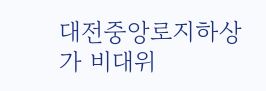대전중앙로지하상가 비대위